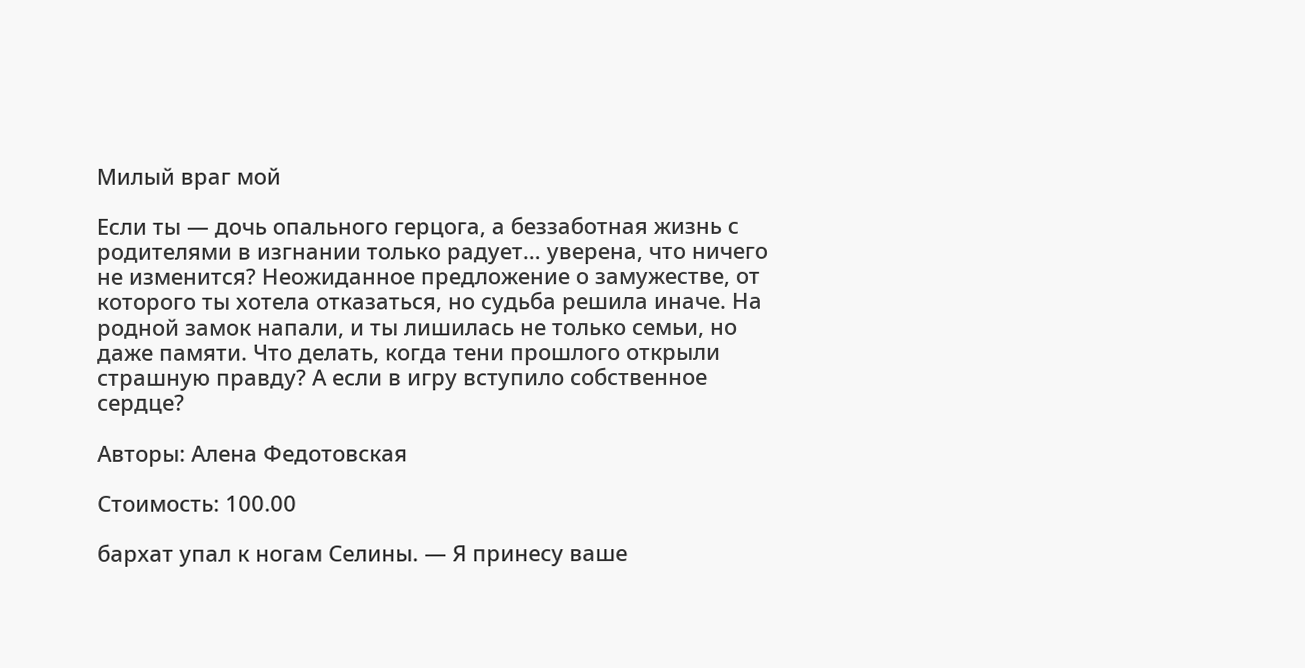Милый враг мой

Если ты — дочь опального герцога, а беззаботная жизнь с родителями в изгнании только радует… уверена, что ничего не изменится? Неожиданное предложение о замужестве, от которого ты хотела отказаться, но судьба решила иначе. На родной замок напали, и ты лишилась не только семьи, но даже памяти. Что делать, когда тени прошлого открыли страшную правду? А если в игру вступило собственное сердце?

Авторы: Алена Федотовская

Стоимость: 100.00

бархат упал к ногам Селины. — Я принесу ваше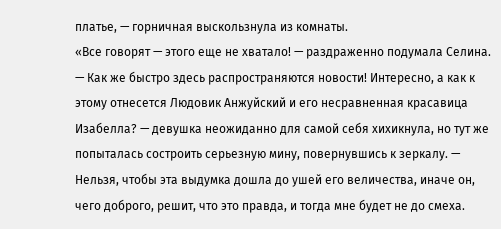платье, — горничная выскользнула из комнаты.
«Все говорят — этого еще не хватало! — раздраженно подумала Селина. — Как же быстро здесь распространяются новости! Интересно, а как к этому отнесется Людовик Анжуйский и его несравненная красавица Изабелла? — девушка неожиданно для самой себя хихикнула, но тут же попыталась состроить серьезную мину, повернувшись к зеркалу. — Нельзя, чтобы эта выдумка дошла до ушей его величества, иначе он, чего доброго, решит, что это правда, и тогда мне будет не до смеха.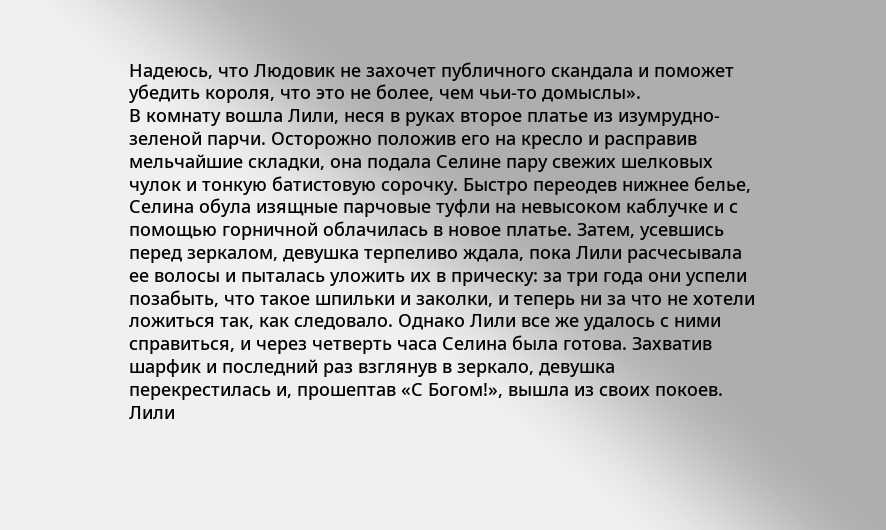Надеюсь, что Людовик не захочет публичного скандала и поможет убедить короля, что это не более, чем чьи-то домыслы».
В комнату вошла Лили, неся в руках второе платье из изумрудно-зеленой парчи. Осторожно положив его на кресло и расправив мельчайшие складки, она подала Селине пару свежих шелковых чулок и тонкую батистовую сорочку. Быстро переодев нижнее белье, Селина обула изящные парчовые туфли на невысоком каблучке и с помощью горничной облачилась в новое платье. Затем, усевшись перед зеркалом, девушка терпеливо ждала, пока Лили расчесывала ее волосы и пыталась уложить их в прическу: за три года они успели позабыть, что такое шпильки и заколки, и теперь ни за что не хотели ложиться так, как следовало. Однако Лили все же удалось с ними справиться, и через четверть часа Селина была готова. Захватив шарфик и последний раз взглянув в зеркало, девушка перекрестилась и, прошептав «С Богом!», вышла из своих покоев. Лили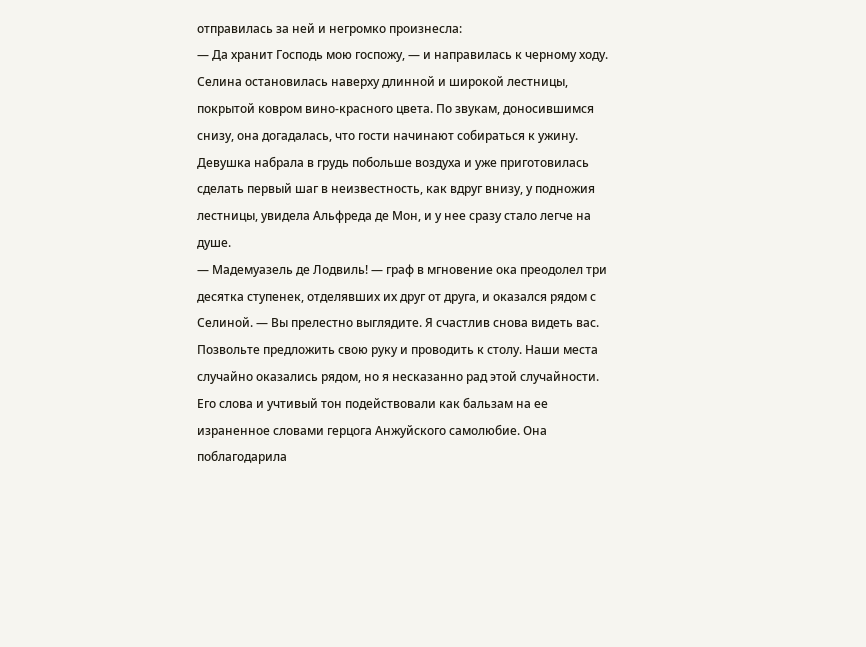отправилась за ней и негромко произнесла:
— Да хранит Господь мою госпожу, — и направилась к черному ходу.
Селина остановилась наверху длинной и широкой лестницы, покрытой ковром вино-красного цвета. По звукам, доносившимся снизу, она догадалась, что гости начинают собираться к ужину. Девушка набрала в грудь побольше воздуха и уже приготовилась сделать первый шаг в неизвестность, как вдруг внизу, у подножия лестницы, увидела Альфреда де Мон, и у нее сразу стало легче на душе.
— Мадемуазель де Лодвиль! — граф в мгновение ока преодолел три десятка ступенек, отделявших их друг от друга, и оказался рядом с Селиной. — Вы прелестно выглядите. Я счастлив снова видеть вас. Позвольте предложить свою руку и проводить к столу. Наши места случайно оказались рядом, но я несказанно рад этой случайности.
Его слова и учтивый тон подействовали как бальзам на ее израненное словами герцога Анжуйского самолюбие. Она поблагодарила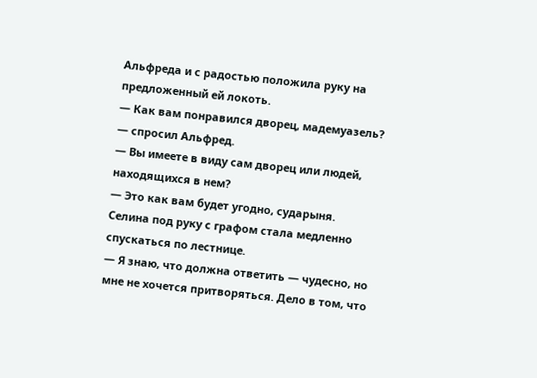Альфреда и с радостью положила руку на предложенный ей локоть.
— Как вам понравился дворец, мадемуазель? — спросил Альфред.
— Вы имеете в виду сам дворец или людей, находящихся в нем?
— Это как вам будет угодно, сударыня.
Селина под руку с графом стала медленно спускаться по лестнице.
— Я знаю, что должна ответить — чудесно, но мне не хочется притворяться. Дело в том, что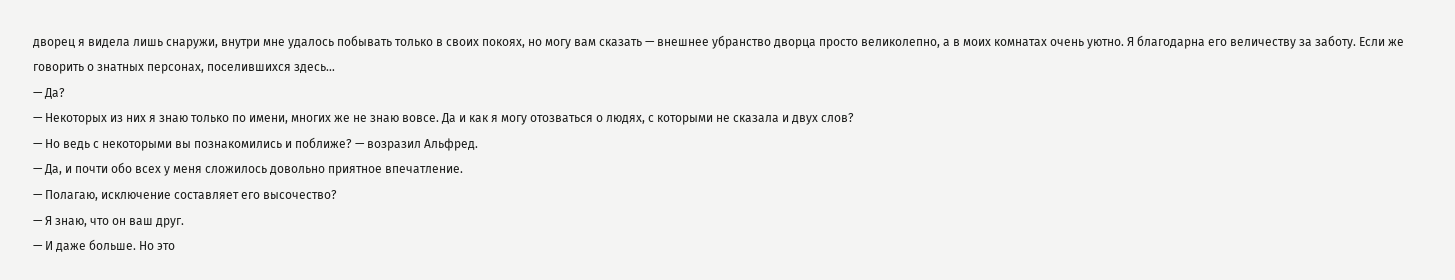дворец я видела лишь снаружи, внутри мне удалось побывать только в своих покоях, но могу вам сказать — внешнее убранство дворца просто великолепно, а в моих комнатах очень уютно. Я благодарна его величеству за заботу. Если же говорить о знатных персонах, поселившихся здесь…
— Да?
— Некоторых из них я знаю только по имени, многих же не знаю вовсе. Да и как я могу отозваться о людях, с которыми не сказала и двух слов?
— Но ведь с некоторыми вы познакомились и поближе? — возразил Альфред.
— Да, и почти обо всех у меня сложилось довольно приятное впечатление.
— Полагаю, исключение составляет его высочество?
— Я знаю, что он ваш друг.
— И даже больше. Но это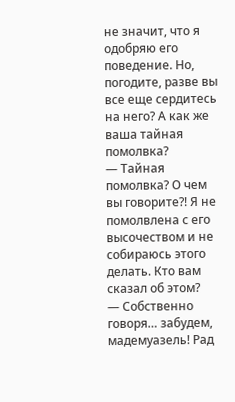не значит, что я одобряю его поведение. Но, погодите, разве вы все еще сердитесь на него? А как же ваша тайная помолвка?
— Тайная помолвка? О чем вы говорите?! Я не помолвлена с его высочеством и не собираюсь этого делать. Кто вам сказал об этом?
— Собственно говоря… забудем, мадемуазель! Рад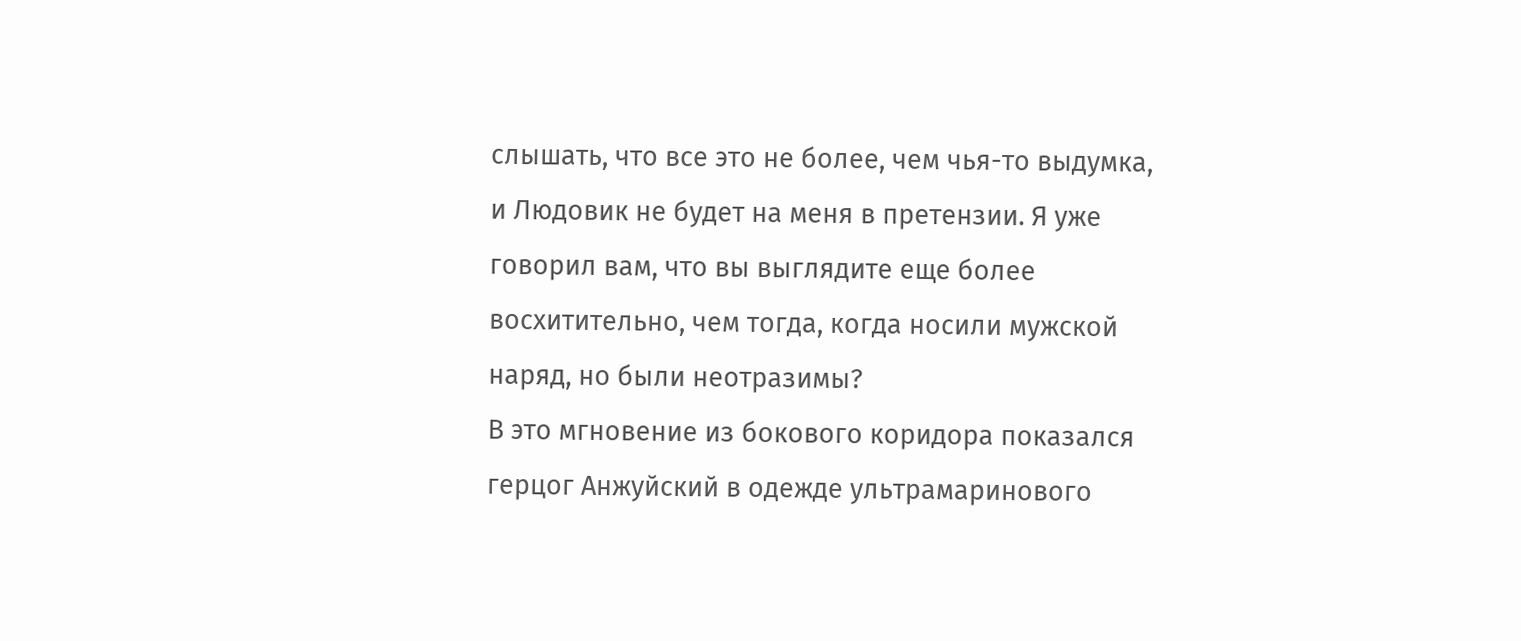слышать, что все это не более, чем чья-то выдумка, и Людовик не будет на меня в претензии. Я уже говорил вам, что вы выглядите еще более восхитительно, чем тогда, когда носили мужской наряд, но были неотразимы?
В это мгновение из бокового коридора показался герцог Анжуйский в одежде ультрамаринового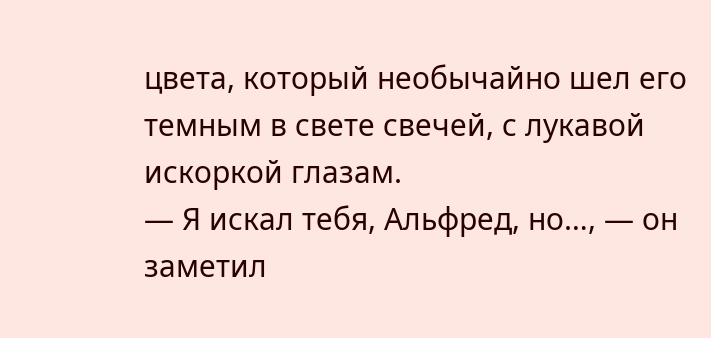цвета, который необычайно шел его темным в свете свечей, с лукавой искоркой глазам.
— Я искал тебя, Альфред, но…, — он заметил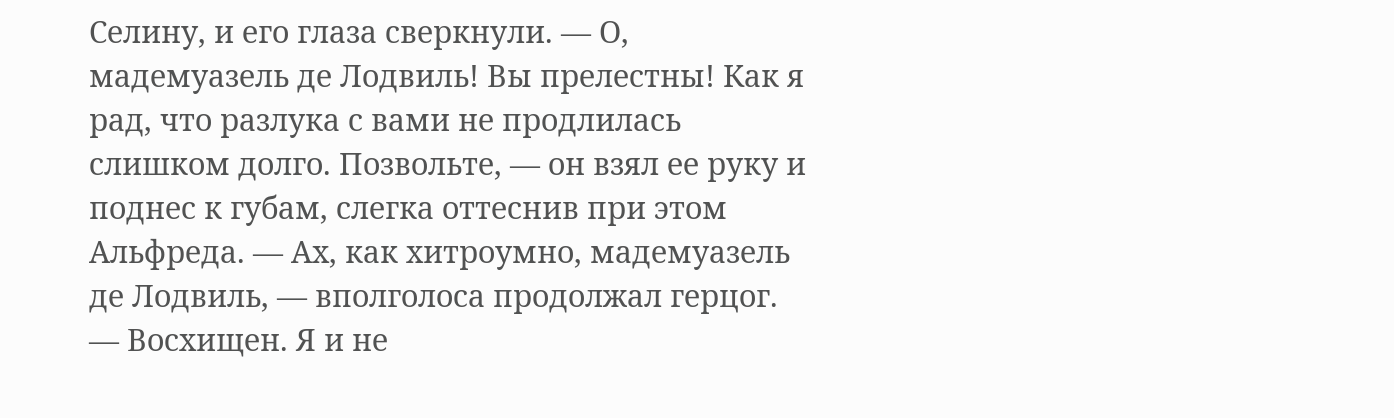Селину, и его глаза сверкнули. — О, мадемуазель де Лодвиль! Вы прелестны! Как я рад, что разлука с вами не продлилась слишком долго. Позвольте, — он взял ее руку и поднес к губам, слегка оттеснив при этом Альфреда. — Ах, как хитроумно, мадемуазель де Лодвиль, — вполголоса продолжал герцог. — Восхищен. Я и не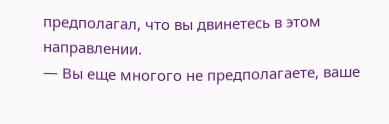предполагал, что вы двинетесь в этом направлении.
— Вы еще многого не предполагаете, ваше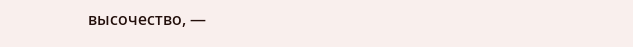высочество, —